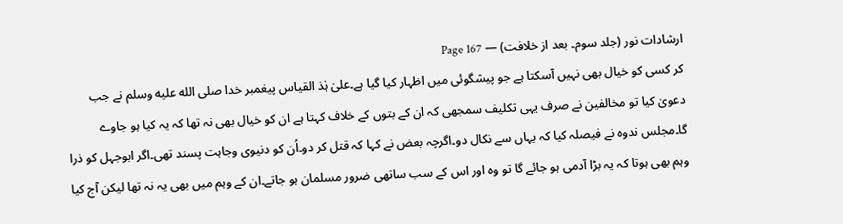ارشادات نور (جلد سوم۔ بعد از خلافت) — Page 167
کر کسی کو خیال بھی نہیں آسکتا ہے جو پیشگوئی میں اظہار کیا گیا ہے۔علیٰ ہٰذ القیاس پیغمبر خدا صلى الله عليه وسلم نے جب دعویٰ کیا تو مخالفین نے صرف یہی تکلیف سمجھی کہ ان کے بتوں کے خلاف کہتا ہے ان کو خیال بھی نہ تھا کہ یہ کیا ہو جاوے گا۔مجلس ندوہ نے فیصلہ کیا کہ یہاں سے نکال دو۔اگرچہ بعض نے کہا کہ قتل کر دو۔اُن کو دنیوی وجاہت پسند تھی۔اگر ابوجہل کو ذرا وہم بھی ہوتا کہ یہ بڑا آدمی ہو جائے گا تو وہ اور اس کے سب ساتھی ضرور مسلمان ہو جاتے۔ان کے وہم میں بھی یہ نہ تھا لیکن آج کیا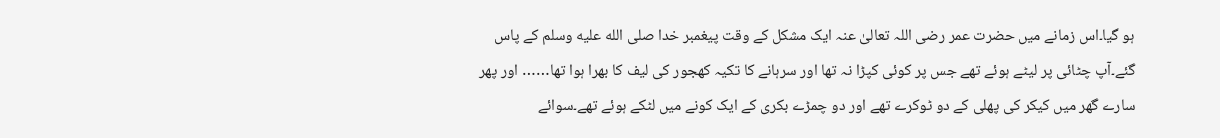ہو گیا۔اس زمانے میں حضرت عمر رضی اللہ تعالیٰ عنہ ایک مشکل کے وقت پیغمبر خدا صلى الله عليه وسلم کے پاس گئے۔آپ چٹائی پر لیٹے ہوئے تھے جس پر کوئی کپڑا نہ تھا اور سرہانے کا تکیہ کھجور کی لیف کا بھرا ہوا تھا…… اور پھر سارے گھر میں کیکر کی پھلی کے دو ٹوکرے تھے اور دو چمڑے بکری کے ایک کونے میں لٹکے ہوئے تھے۔سوائے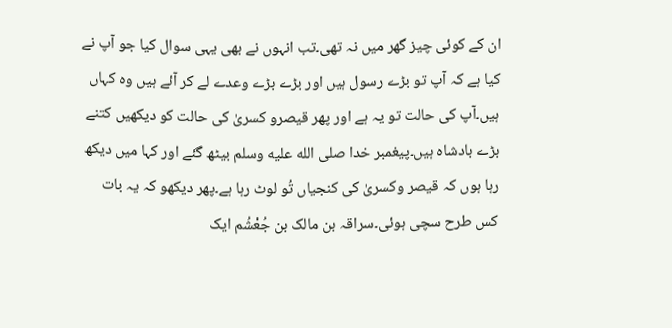ان کے کوئی چیز گھر میں نہ تھی۔تب انہوں نے بھی یہی سوال کیا جو آپ نے کیا ہے کہ آپ تو بڑے رسول ہیں اور بڑے بڑے وعدے لے کر آئے ہیں وہ کہاں ہیں۔آپ کی حالت تو یہ ہے اور پھر قیصرو کسریٰ کی حالت کو دیکھیں کتنے بڑے بادشاہ ہیں۔پیغمبر خدا صلى الله عليه وسلم بیٹھ گئے اور کہا میں دیکھ رہا ہوں کہ قیصر وکسریٰ کی کنجیاں تُو لوٹ رہا ہے۔پھر دیکھو کہ یہ بات کس طرح سچی ہوئی۔سراقہ بن مالک بن جُعْشُم ایک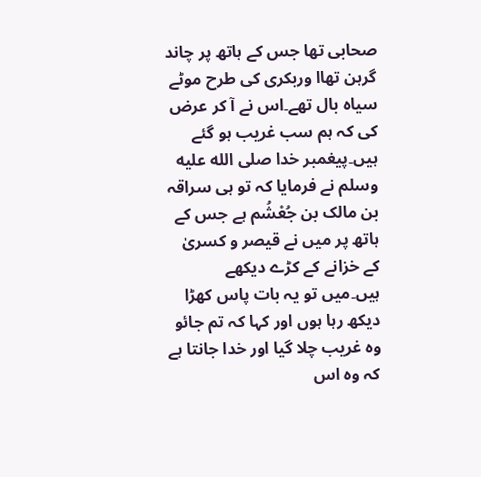صحابی تھا جس کے ہاتھ پر چاند گرہن تھاا وربکری کی طرح موٹے سیاہ بال تھے۔اس نے آ کر عرض کی کہ ہم سب غریب ہو گئے ہیں۔پیغمبر خدا صلى الله عليه وسلم نے فرمایا کہ تو ہی سراقہ بن مالک بن جُعْشُم ہے جس کے ہاتھ پر میں نے قیصر و کسریٰ کے خزانے کے کڑے دیکھے ہیں۔میں تو یہ بات پاس کھڑا دیکھ رہا ہوں اور کہا کہ تم جائو وہ غریب چلا گیا اور خدا جانتا ہے کہ وہ اس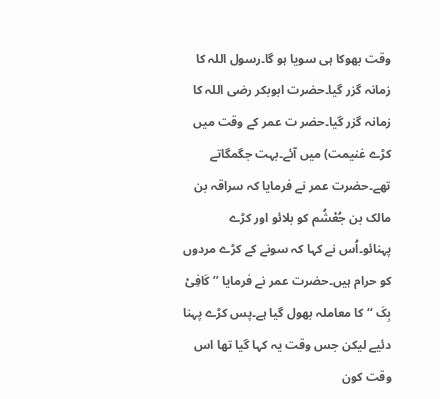وقت بھوکا ہی سویا ہو گا۔رسول اللہ کا زمانہ گزر گیا۔حضرت ابوبکر رضی اللہ کا زمانہ گزر گیا۔حضر ت عمر کے وقت میں کڑے غنیمت) میں آئے۔بہت جگمگاتے تھے۔حضرت عمر نے فرمایا کہ سراقہ بن مالک بن جُعْشُم کو بلائو اور کڑے پہنائو۔اُس نے کہا کہ سونے کے کڑے مردوں کو حرام ہیں۔حضرت عمر نے فرمایا ’’ کَافِیْ بِکَ ‘‘ کا معاملہ بھول گیا ہے۔پس کڑے پہنا دئیے لیکن جس وقت یہ کہا گیا تھا اس وقت کون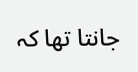جانتا تھا کہ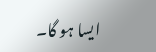ایسا ہو گا۔